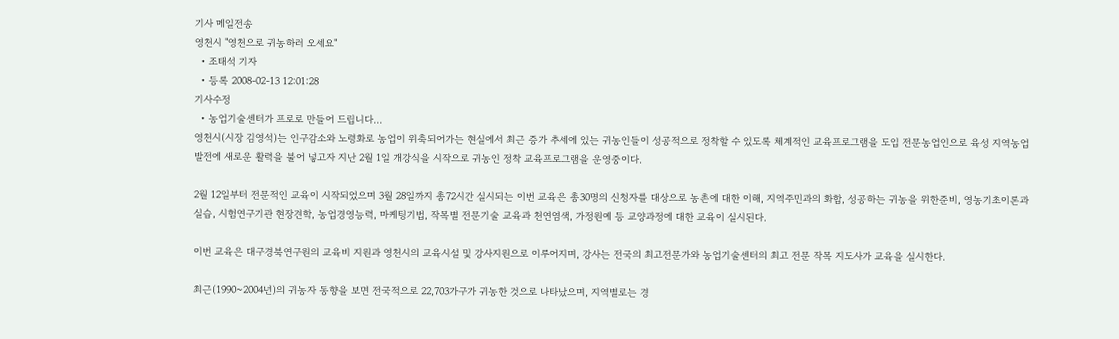기사 메일전송
영천시 "영천으로 귀농하러 오세요"
  • 조태석 기자
  • 등록 2008-02-13 12:01:28
기사수정
  • 농업기술센터가 프로로 만들어 드립니다...
영천시(시장 김영석)는 인구감소와 노령화로 농업이 위축되어가는 현실에서 최근 증가 추세에 있는 귀농인들이 성공적으로 정착할 수 있도록 체계적인 교육프로그램을 도입 전문농업인으로 육성 지역농업 발전에 새로운 활력을 불어 넣고자 지난 2월 1일 개강식을 시작으로 귀농인 정착 교육프로그램을 운영중이다.

2월 12일부터 전문적인 교육이 시작되었으며 3월 28일까지 총72시간 실시되는 이번 교육은 총30명의 신청자를 대상으로 농촌에 대한 이해, 지역주민과의 화합, 성공하는 귀농을 위한준비, 영농기초이론과 실습, 시험연구기관 현장견학, 농업경영능력, 마케팅기법, 작목별 전문기술 교육과 천연염색, 가정원예 등 교양과정에 대한 교육이 실시된다.

이번 교육은 대구경북연구원의 교육비 지원과 영천시의 교육시설 및 강사지원으로 이루어지며, 강사는 전국의 최고전문가와 농업기술센터의 최고 전문 작목 지도사가 교육을 실시한다.

최근(1990~2004년)의 귀농자 동향을 보면 전국적으로 22,703가구가 귀농한 것으로 나타났으며, 지역별로는 경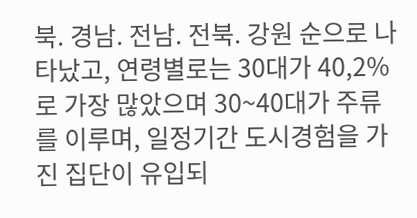북. 경남. 전남. 전북. 강원 순으로 나타났고, 연령별로는 30대가 40,2%로 가장 많았으며 30~40대가 주류를 이루며, 일정기간 도시경험을 가진 집단이 유입되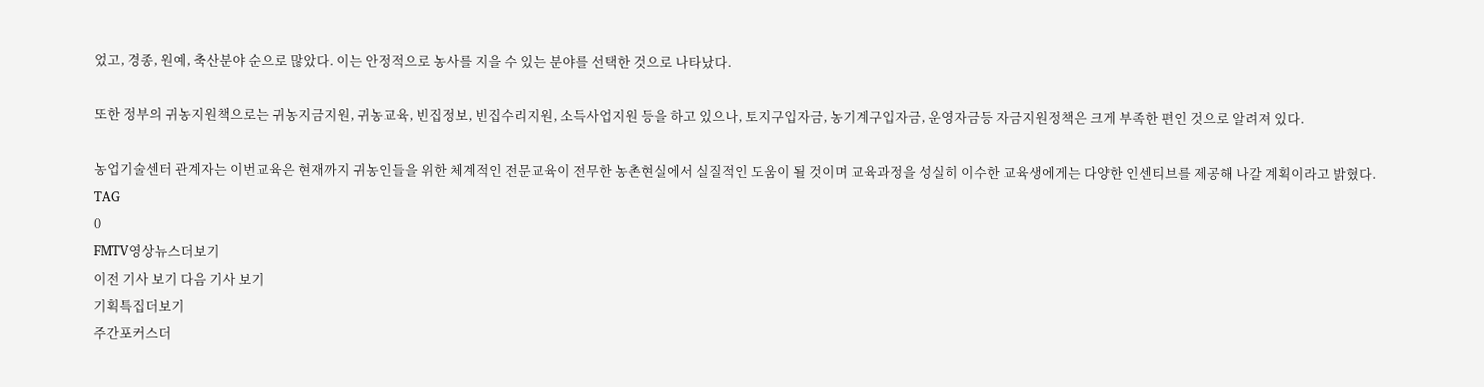었고, 경종, 원예, 축산분야 순으로 많았다. 이는 안정적으로 농사를 지을 수 있는 분야를 선택한 것으로 나타났다.

또한 정부의 귀농지원책으로는 귀농지금지원, 귀농교육, 빈집정보, 빈집수리지원, 소득사업지원 등을 하고 있으나, 토지구입자금, 농기계구입자금, 운영자금등 자금지원정책은 크게 부족한 편인 것으로 알려져 있다.

농업기술센터 관계자는 이번교육은 현재까지 귀농인들을 위한 체계적인 전문교육이 전무한 농촌현실에서 실질적인 도움이 될 것이며 교육과정을 성실히 이수한 교육생에게는 다양한 인센티브를 제공해 나갈 계획이라고 밝혔다.
TAG
0
FMTV영상뉴스더보기
이전 기사 보기 다음 기사 보기
기획특집더보기
주간포커스더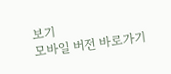보기
모바일 버전 바로가기